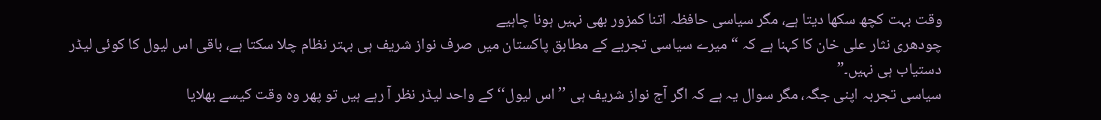وقت بہت کچھ سکھا دیتا ہے، مگر سیاسی حافظہ اتنا کمزور بھی نہیں ہونا چاہیے
چودھری نثار علی خان کا کہنا ہے کہ “میرے سیاسی تجربے کے مطابق پاکستان میں صرف نواز شریف ہی بہتر نظام چلا سکتا ہے، باقی اس لیول کا کوئی لیڈر دستیاب ہی نہیں۔”
سیاسی تجربہ اپنی جگہ، مگر سوال یہ ہے کہ اگر آج نواز شریف ہی ’’اس لیول‘‘ کے واحد لیڈر نظر آ رہے ہیں تو پھر وہ وقت کیسے بھلایا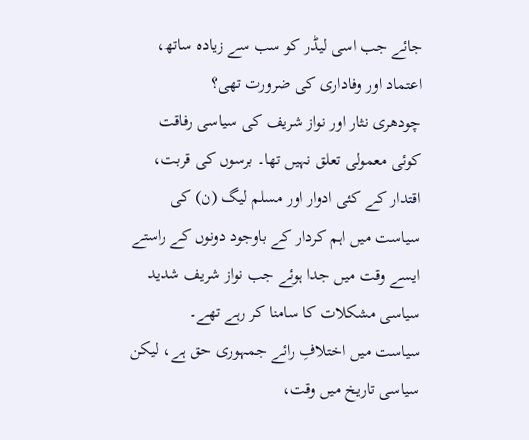جائے جب اسی لیڈر کو سب سے زیادہ ساتھ، اعتماد اور وفاداری کی ضرورت تھی؟
چودھری نثار اور نواز شریف کی سیاسی رفاقت کوئی معمولی تعلق نہیں تھا۔ برسوں کی قربت، اقتدار کے کئی ادوار اور مسلم لیگ (ن) کی سیاست میں اہم کردار کے باوجود دونوں کے راستے ایسے وقت میں جدا ہوئے جب نواز شریف شدید سیاسی مشکلات کا سامنا کر رہے تھے۔
سیاست میں اختلافِ رائے جمہوری حق ہے، لیکن سیاسی تاریخ میں وقت،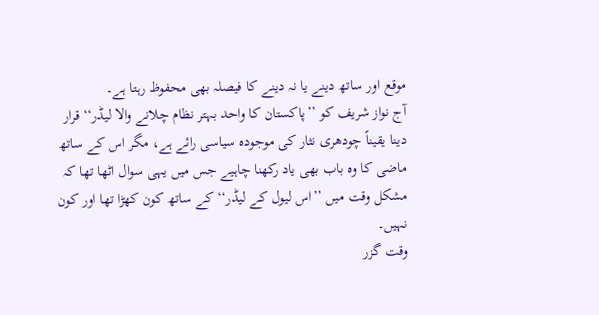موقع اور ساتھ دینے یا نہ دینے کا فیصلہ بھی محفوظ رہتا ہے۔
آج نواز شریف کو ’’پاکستان کا واحد بہتر نظام چلانے والا لیڈر‘‘ قرار دینا یقیناً چودھری نثار کی موجودہ سیاسی رائے ہے، مگر اس کے ساتھ ماضی کا وہ باب بھی یاد رکھنا چاہیے جس میں یہی سوال اٹھا تھا کہ مشکل وقت میں ’’اس لیول کے لیڈر‘‘ کے ساتھ کون کھڑا تھا اور کون نہیں۔
وقت گزر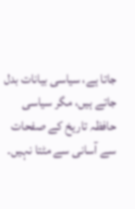جاتا ہے، سیاسی بیانات بدل جاتے ہیں، مگر سیاسی حافظہ تاریخ کے صفحات سے آسانی سے مٹتا نہیں۔